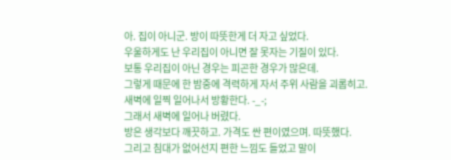아. 집이 아니군. 방이 따뜻한게 더 자고 싶었다.
우울하게도 난 우리집이 아니면 잘 못자는 기질이 있다.
보통 우리집이 아닌 경우는 피곤한 경우가 많은데.
그렇게 때문에 한 밤중에 격력하게 자서 주위 사람을 괴롭히고.
새벽에 일찍 일어나서 방황한다. -_-;
그래서 새벽에 일어나 버렸다.
방은 생각보다 깨끗하고. 가격도 싼 편이였으며. 따뜻했다.
그리고 침대가 없어선지 편한 느낌도 들었고 말이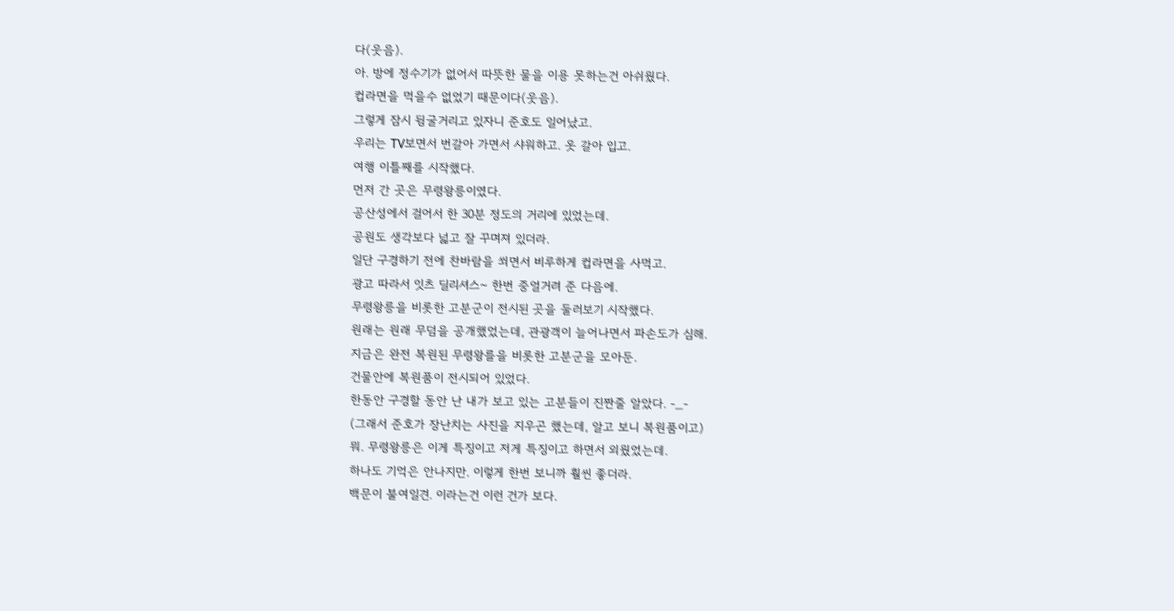다(웃음).
아. 방에 정수기가 없어서 따뜻한 물을 이용 못하는건 아쉬웠다.
컵라면을 먹을수 없었기 때문이다(웃음).
그렇게 잠시 뒹굴거리고 있자니 준호도 일어났고.
우리는 TV보면서 번갈아 가면서 샤워하고. 옷 갈아 입고.
여행 이틀째를 시작했다.
먼저 간 곳은 무령왕릉이였다.
공산성에서 걸어서 한 30분 정도의 거리에 있었는데.
공원도 생각보다 넓고 잘 꾸며져 있더라.
일단 구경하기 전에 찬바람을 쐬면서 비루하게 컵라면을 사먹고.
광고 따라서 잇츠 딜리셔스~ 한번 중얼거려 준 다음에.
무령왕릉을 비롯한 고분군이 전시된 곳을 둘러보기 시작했다.
원래는 원래 무덤을 공개했었는데, 관광객이 늘어나면서 파손도가 심해.
지금은 완전 복원된 무령왕를을 비롯한 고분군을 모아둔.
건물안에 복원품이 전시되어 있었다.
한동안 구경할 동안 난 내가 보고 있는 고분들이 진짠줄 알았다. -_-
(그래서 준호가 장난치는 사진을 지우곤 했는데, 알고 보니 복원품이고)
뭐. 무령왕릉은 이게 특징이고 저게 특징이고 하면서 외웠었는데.
하나도 기억은 안나지만. 이렇게 한번 보니까 훨씬 좋더라.
백문이 불여일견. 이라는건 이런 건가 보다.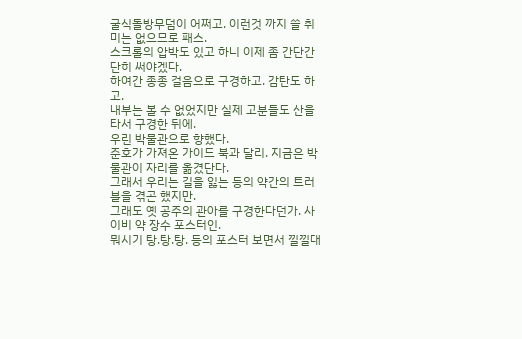굴식돌방무덤이 어쩌고. 이런것 까지 쓸 취미는 없으므로 패스.
스크롤의 압박도 있고 하니 이제 좀 간단간단히 써야겠다.
하여간 종종 걸음으로 구경하고. 감탄도 하고.
내부는 볼 수 없었지만 실제 고분들도 산을 타서 구경한 뒤에.
우린 박물관으로 향했다.
준호가 가져온 가이드 북과 달리. 지금은 박물관이 자리를 옮겼단다.
그래서 우리는 길을 잃는 등의 약간의 트러블을 겪곤 했지만.
그래도 옛 공주의 관아를 구경한다던가. 사이비 약 장수 포스터인.
뭐시기 탕.탕.탕. 등의 포스터 보면서 낄낄대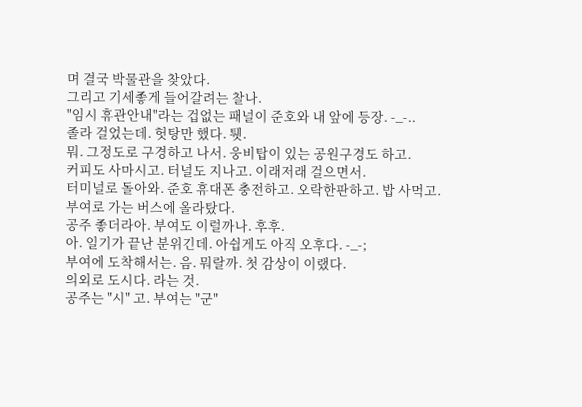며 결국 박물관을 찾았다.
그리고 기세좋게 들어갈려는 찰나.
"임시 휴관안내"라는 겁없는 패널이 준호와 내 앞에 등장. -_-..
졸라 걸었는데. 헛탕만 했다. 퉷.
뭐. 그정도로 구경하고 나서. 웅비탑이 있는 공원구경도 하고.
커피도 사마시고. 터널도 지나고. 이래저래 걸으면서.
터미널로 돌아와. 준호 휴대폰 충전하고. 오락한판하고. 밥 사먹고.
부여로 가는 버스에 올라탔다.
공주 좋더라아. 부여도 이럴까나. 후후.
아. 일기가 끝난 분위긴데. 아쉽게도 아직 오후다. -_-;
부여에 도착해서는. 음. 뭐랄까. 첫 감상이 이랬다.
의외로 도시다. 라는 것.
공주는 "시" 고. 부여는 "군"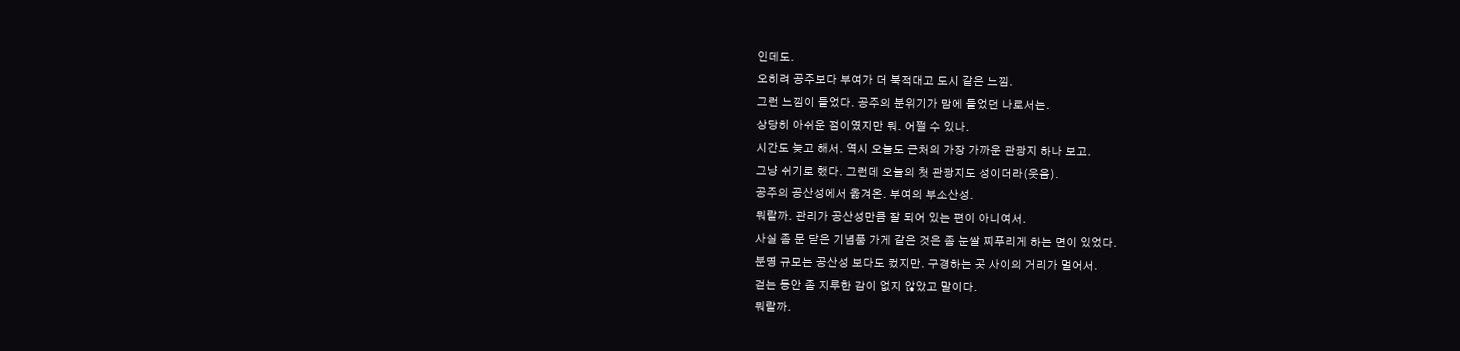인데도.
오히려 공주보다 부여가 더 북적대고 도시 같은 느낌.
그런 느낌이 들었다. 공주의 분위기가 맘에 들었던 나로서는.
상당히 아쉬운 점이였지만 뭐. 어쩔 수 있나.
시간도 늦고 해서. 역시 오늘도 근처의 가장 가까운 관광지 하나 보고.
그냥 쉬기로 했다. 그런데 오늘의 첫 관광지도 성이더라(웃음).
공주의 공산성에서 옮겨온. 부여의 부소산성.
뭐랄까. 관리가 공산성만큼 잘 되어 있는 편이 아니여서.
사실 좀 문 닫은 기념품 가게 같은 것은 좀 눈쌀 찌푸리게 하는 면이 있었다.
분명 규모는 공산성 보다도 컸지만. 구경하는 곳 사이의 거리가 멀어서.
걷는 동안 좀 지루한 감이 없지 않았고 말이다.
뭐랄까.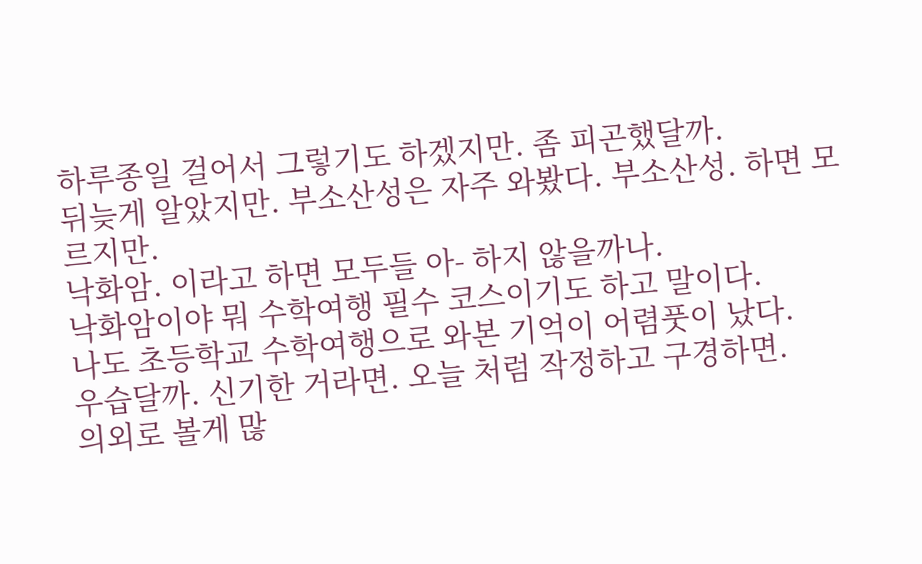하루종일 걸어서 그렇기도 하겠지만. 좀 피곤했달까.
뒤늦게 알았지만. 부소산성은 자주 와봤다. 부소산성. 하면 모르지만.
낙화암. 이라고 하면 모두들 아- 하지 않을까나.
낙화암이야 뭐 수학여행 필수 코스이기도 하고 말이다.
나도 초등학교 수학여행으로 와본 기억이 어렴풋이 났다.
우습달까. 신기한 거라면. 오늘 처럼 작정하고 구경하면.
의외로 볼게 많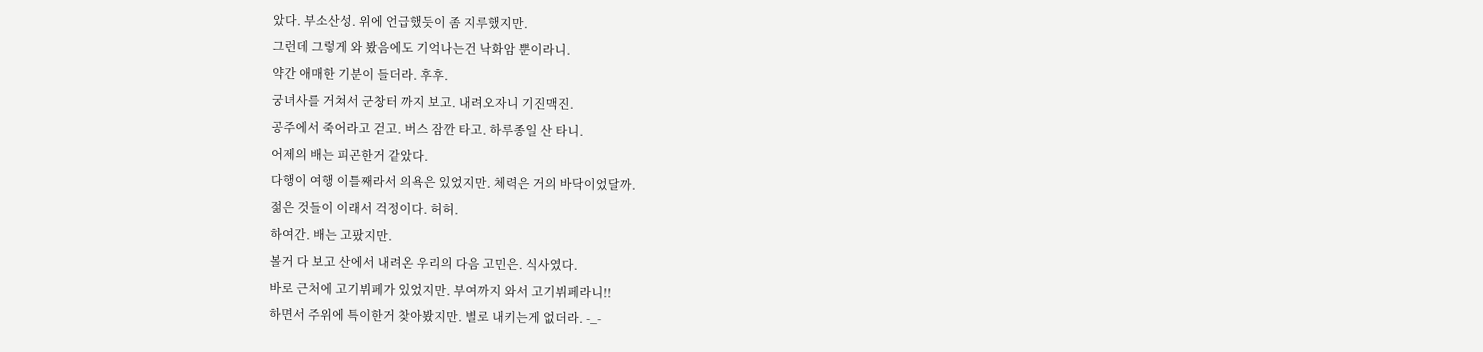았다. 부소산성. 위에 언급했듯이 좀 지루했지만.
그런데 그렇게 와 봤음에도 기억나는건 낙화암 뿐이라니.
약간 애매한 기분이 들더라. 후후.
궁녀사를 거쳐서 군창터 까지 보고. 내려오자니 기진맥진.
공주에서 죽어라고 걷고. 버스 잠깐 타고. 하루종일 산 타니.
어제의 배는 피곤한거 같았다.
다행이 여행 이틀째라서 의욕은 있었지만. 체력은 거의 바닥이었달까.
젊은 것들이 이래서 걱정이다. 허허.
하여간. 배는 고팠지만.
볼거 다 보고 산에서 내려온 우리의 다음 고민은. 식사였다.
바로 근처에 고기뷔페가 있었지만. 부여까지 와서 고기뷔페라니!!
하면서 주위에 특이한거 찾아봤지만. 별로 내키는게 없더라. -_-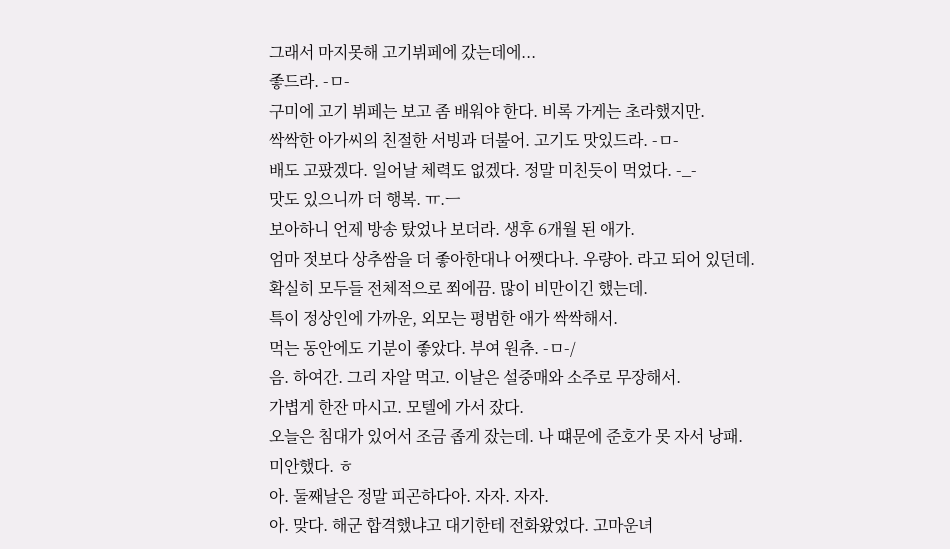그래서 마지못해 고기뷔페에 갔는데에...
좋드라. -ㅁ-
구미에 고기 뷔페는 보고 좀 배워야 한다. 비록 가게는 초라했지만.
싹싹한 아가씨의 친절한 서빙과 더불어. 고기도 맛있드라. -ㅁ-
배도 고팠겠다. 일어날 체력도 없겠다. 정말 미친듯이 먹었다. -_-
맛도 있으니까 더 행복. ㅠ.ㅡ
보아하니 언제 방송 탔었나 보더라. 생후 6개월 된 애가.
엄마 젓보다 상추쌈을 더 좋아한대나 어쨋다나. 우량아. 라고 되어 있던데.
확실히 모두들 전체적으로 쬐에끔. 많이 비만이긴 했는데.
특이 정상인에 가까운, 외모는 평범한 애가 싹싹해서.
먹는 동안에도 기분이 좋았다. 부여 원츄. -ㅁ-/
음. 하여간. 그리 자알 먹고. 이날은 설중매와 소주로 무장해서.
가볍게 한잔 마시고. 모텔에 가서 잤다.
오늘은 침대가 있어서 조금 좁게 잤는데. 나 떄문에 준호가 못 자서 낭패.
미안했다. ㅎ
아. 둘째날은 정말 피곤하다아. 자자. 자자.
아. 맞다. 해군 합격했냐고 대기한테 전화왔었다. 고마운녀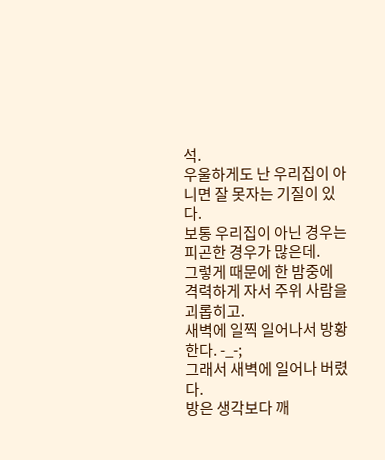석.
우울하게도 난 우리집이 아니면 잘 못자는 기질이 있다.
보통 우리집이 아닌 경우는 피곤한 경우가 많은데.
그렇게 때문에 한 밤중에 격력하게 자서 주위 사람을 괴롭히고.
새벽에 일찍 일어나서 방황한다. -_-;
그래서 새벽에 일어나 버렸다.
방은 생각보다 깨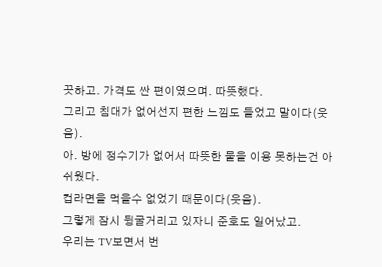끗하고. 가격도 싼 편이였으며. 따뜻했다.
그리고 침대가 없어선지 편한 느낌도 들었고 말이다(웃음).
아. 방에 정수기가 없어서 따뜻한 물을 이용 못하는건 아쉬웠다.
컵라면을 먹을수 없었기 때문이다(웃음).
그렇게 잠시 뒹굴거리고 있자니 준호도 일어났고.
우리는 TV보면서 번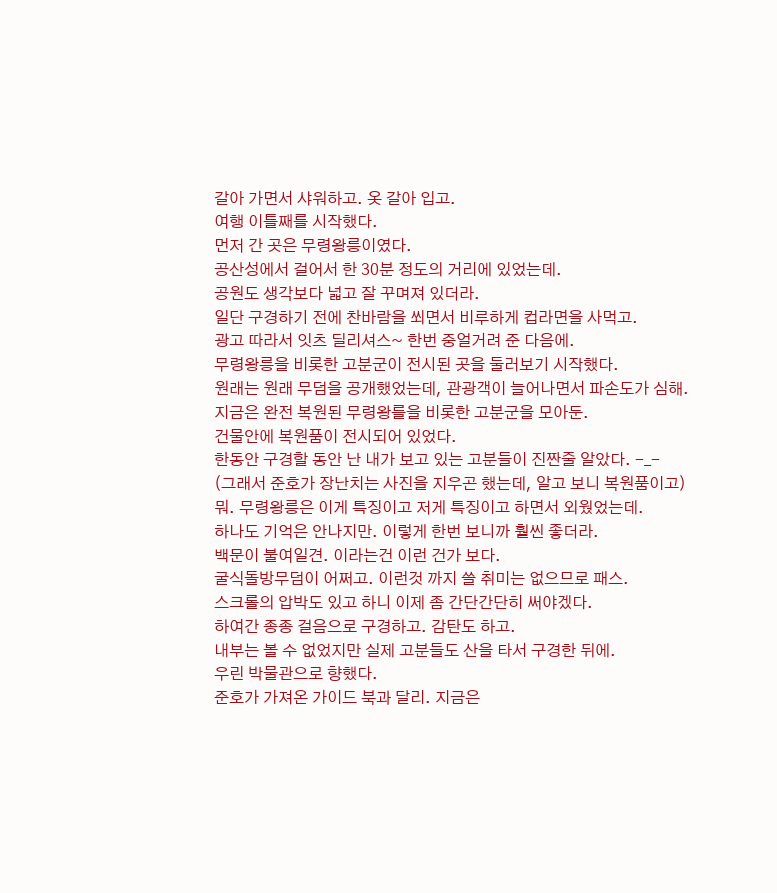갈아 가면서 샤워하고. 옷 갈아 입고.
여행 이틀째를 시작했다.
먼저 간 곳은 무령왕릉이였다.
공산성에서 걸어서 한 30분 정도의 거리에 있었는데.
공원도 생각보다 넓고 잘 꾸며져 있더라.
일단 구경하기 전에 찬바람을 쐬면서 비루하게 컵라면을 사먹고.
광고 따라서 잇츠 딜리셔스~ 한번 중얼거려 준 다음에.
무령왕릉을 비롯한 고분군이 전시된 곳을 둘러보기 시작했다.
원래는 원래 무덤을 공개했었는데, 관광객이 늘어나면서 파손도가 심해.
지금은 완전 복원된 무령왕를을 비롯한 고분군을 모아둔.
건물안에 복원품이 전시되어 있었다.
한동안 구경할 동안 난 내가 보고 있는 고분들이 진짠줄 알았다. -_-
(그래서 준호가 장난치는 사진을 지우곤 했는데, 알고 보니 복원품이고)
뭐. 무령왕릉은 이게 특징이고 저게 특징이고 하면서 외웠었는데.
하나도 기억은 안나지만. 이렇게 한번 보니까 훨씬 좋더라.
백문이 불여일견. 이라는건 이런 건가 보다.
굴식돌방무덤이 어쩌고. 이런것 까지 쓸 취미는 없으므로 패스.
스크롤의 압박도 있고 하니 이제 좀 간단간단히 써야겠다.
하여간 종종 걸음으로 구경하고. 감탄도 하고.
내부는 볼 수 없었지만 실제 고분들도 산을 타서 구경한 뒤에.
우린 박물관으로 향했다.
준호가 가져온 가이드 북과 달리. 지금은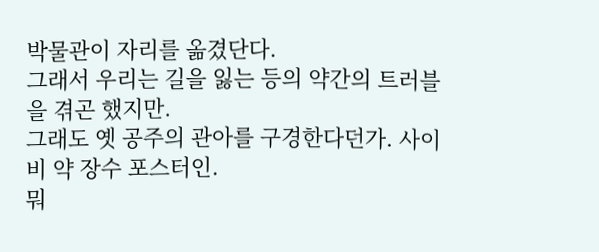박물관이 자리를 옮겼단다.
그래서 우리는 길을 잃는 등의 약간의 트러블을 겪곤 했지만.
그래도 옛 공주의 관아를 구경한다던가. 사이비 약 장수 포스터인.
뭐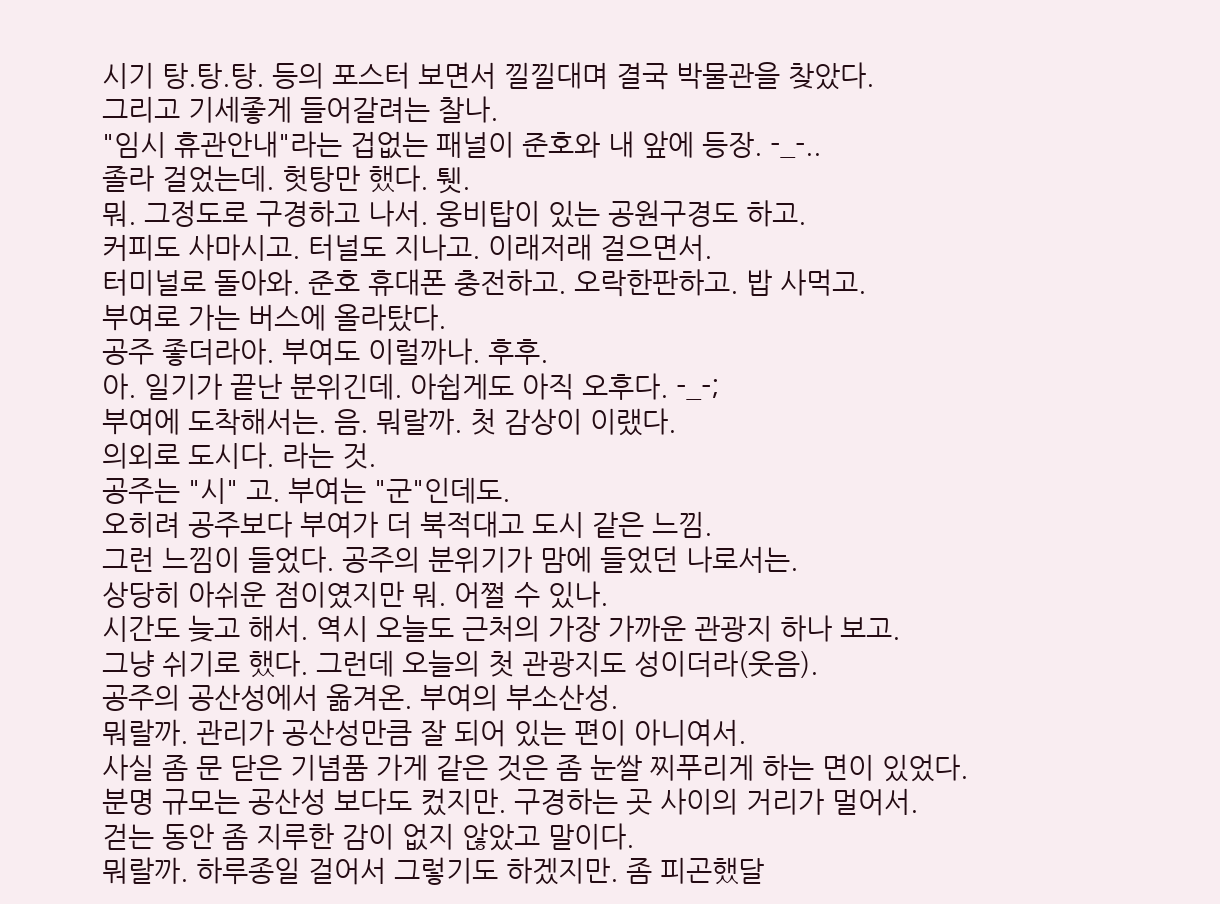시기 탕.탕.탕. 등의 포스터 보면서 낄낄대며 결국 박물관을 찾았다.
그리고 기세좋게 들어갈려는 찰나.
"임시 휴관안내"라는 겁없는 패널이 준호와 내 앞에 등장. -_-..
졸라 걸었는데. 헛탕만 했다. 퉷.
뭐. 그정도로 구경하고 나서. 웅비탑이 있는 공원구경도 하고.
커피도 사마시고. 터널도 지나고. 이래저래 걸으면서.
터미널로 돌아와. 준호 휴대폰 충전하고. 오락한판하고. 밥 사먹고.
부여로 가는 버스에 올라탔다.
공주 좋더라아. 부여도 이럴까나. 후후.
아. 일기가 끝난 분위긴데. 아쉽게도 아직 오후다. -_-;
부여에 도착해서는. 음. 뭐랄까. 첫 감상이 이랬다.
의외로 도시다. 라는 것.
공주는 "시" 고. 부여는 "군"인데도.
오히려 공주보다 부여가 더 북적대고 도시 같은 느낌.
그런 느낌이 들었다. 공주의 분위기가 맘에 들었던 나로서는.
상당히 아쉬운 점이였지만 뭐. 어쩔 수 있나.
시간도 늦고 해서. 역시 오늘도 근처의 가장 가까운 관광지 하나 보고.
그냥 쉬기로 했다. 그런데 오늘의 첫 관광지도 성이더라(웃음).
공주의 공산성에서 옮겨온. 부여의 부소산성.
뭐랄까. 관리가 공산성만큼 잘 되어 있는 편이 아니여서.
사실 좀 문 닫은 기념품 가게 같은 것은 좀 눈쌀 찌푸리게 하는 면이 있었다.
분명 규모는 공산성 보다도 컸지만. 구경하는 곳 사이의 거리가 멀어서.
걷는 동안 좀 지루한 감이 없지 않았고 말이다.
뭐랄까. 하루종일 걸어서 그렇기도 하겠지만. 좀 피곤했달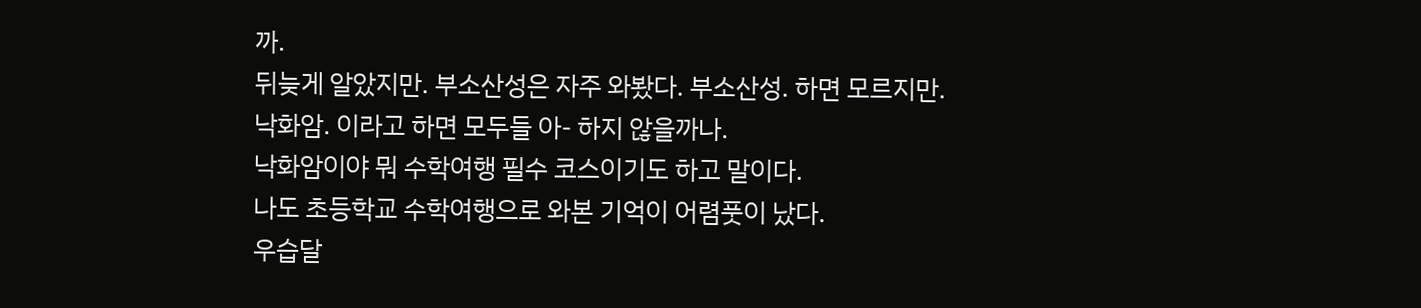까.
뒤늦게 알았지만. 부소산성은 자주 와봤다. 부소산성. 하면 모르지만.
낙화암. 이라고 하면 모두들 아- 하지 않을까나.
낙화암이야 뭐 수학여행 필수 코스이기도 하고 말이다.
나도 초등학교 수학여행으로 와본 기억이 어렴풋이 났다.
우습달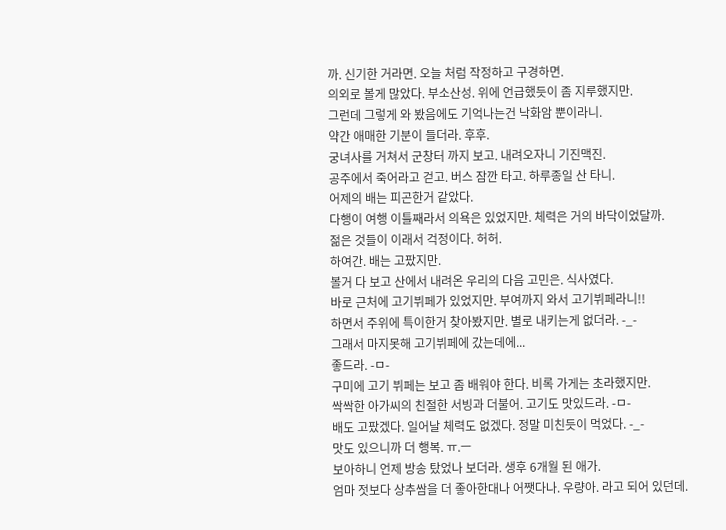까. 신기한 거라면. 오늘 처럼 작정하고 구경하면.
의외로 볼게 많았다. 부소산성. 위에 언급했듯이 좀 지루했지만.
그런데 그렇게 와 봤음에도 기억나는건 낙화암 뿐이라니.
약간 애매한 기분이 들더라. 후후.
궁녀사를 거쳐서 군창터 까지 보고. 내려오자니 기진맥진.
공주에서 죽어라고 걷고. 버스 잠깐 타고. 하루종일 산 타니.
어제의 배는 피곤한거 같았다.
다행이 여행 이틀째라서 의욕은 있었지만. 체력은 거의 바닥이었달까.
젊은 것들이 이래서 걱정이다. 허허.
하여간. 배는 고팠지만.
볼거 다 보고 산에서 내려온 우리의 다음 고민은. 식사였다.
바로 근처에 고기뷔페가 있었지만. 부여까지 와서 고기뷔페라니!!
하면서 주위에 특이한거 찾아봤지만. 별로 내키는게 없더라. -_-
그래서 마지못해 고기뷔페에 갔는데에...
좋드라. -ㅁ-
구미에 고기 뷔페는 보고 좀 배워야 한다. 비록 가게는 초라했지만.
싹싹한 아가씨의 친절한 서빙과 더불어. 고기도 맛있드라. -ㅁ-
배도 고팠겠다. 일어날 체력도 없겠다. 정말 미친듯이 먹었다. -_-
맛도 있으니까 더 행복. ㅠ.ㅡ
보아하니 언제 방송 탔었나 보더라. 생후 6개월 된 애가.
엄마 젓보다 상추쌈을 더 좋아한대나 어쨋다나. 우량아. 라고 되어 있던데.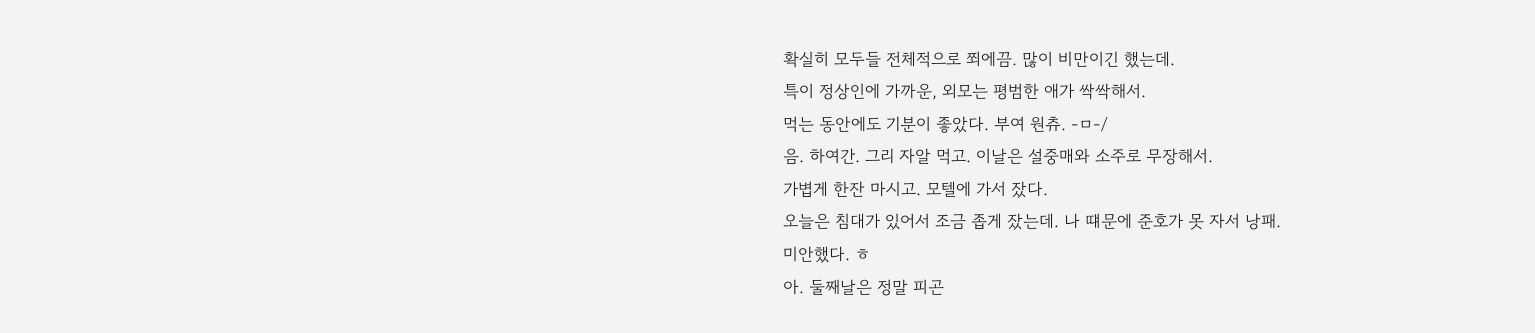확실히 모두들 전체적으로 쬐에끔. 많이 비만이긴 했는데.
특이 정상인에 가까운, 외모는 평범한 애가 싹싹해서.
먹는 동안에도 기분이 좋았다. 부여 원츄. -ㅁ-/
음. 하여간. 그리 자알 먹고. 이날은 설중매와 소주로 무장해서.
가볍게 한잔 마시고. 모텔에 가서 잤다.
오늘은 침대가 있어서 조금 좁게 잤는데. 나 떄문에 준호가 못 자서 낭패.
미안했다. ㅎ
아. 둘째날은 정말 피곤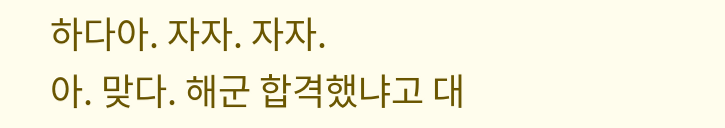하다아. 자자. 자자.
아. 맞다. 해군 합격했냐고 대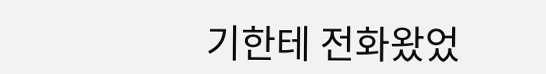기한테 전화왔었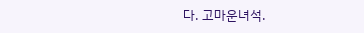다. 고마운녀석.